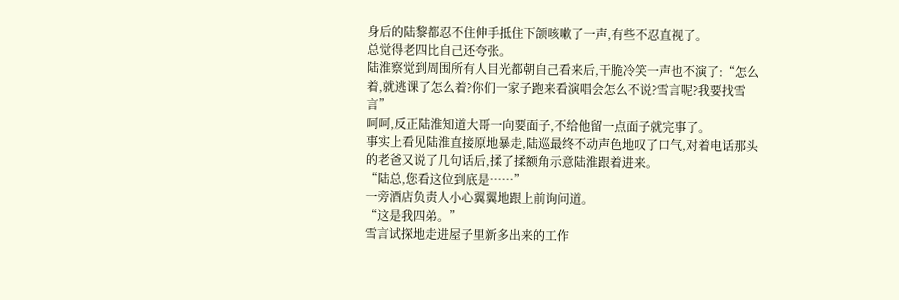身后的陆黎都忍不住伸手抵住下颌咳嗽了一声,有些不忍直视了。
总觉得老四比自己还夸张。
陆淮察觉到周围所有人目光都朝自己看来后,干脆冷笑一声也不演了:“怎么着,就逃课了怎么着?你们一家子跑来看演唱会怎么不说?雪言呢?我要找雪言”
呵呵,反正陆淮知道大哥一向要面子,不给他留一点面子就完事了。
事实上看见陆淮直接原地暴走,陆巡最终不动声色地叹了口气,对着电话那头的老爸又说了几句话后,揉了揉额角示意陆淮跟着进来。
“陆总,您看这位到底是……”
一旁酒店负责人小心翼翼地跟上前询问道。
“这是我四弟。”
雪言试探地走进屋子里新多出来的工作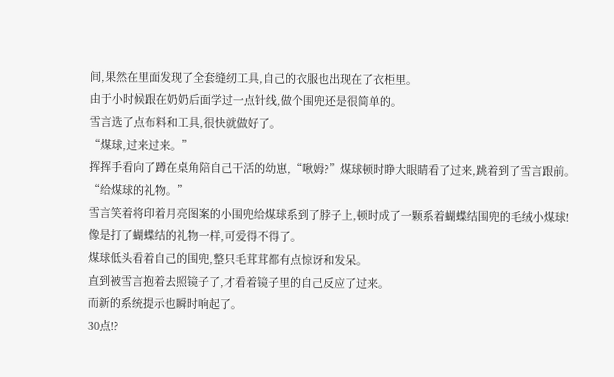间,果然在里面发现了全套缝纫工具,自己的衣服也出现在了衣柜里。
由于小时候跟在奶奶后面学过一点针线,做个围兜还是很简单的。
雪言选了点布料和工具,很快就做好了。
“煤球,过来过来。”
挥挥手看向了蹲在桌角陪自己干活的幼崽,“啾姆?”煤球顿时睁大眼睛看了过来,跳着到了雪言跟前。
“给煤球的礼物。”
雪言笑着将印着月亮图案的小围兜给煤球系到了脖子上,顿时成了一颗系着蝴蝶结围兜的毛绒小煤球!
像是打了蝴蝶结的礼物一样,可爱得不得了。
煤球低头看着自己的围兜,整只毛茸茸都有点惊讶和发呆。
直到被雪言抱着去照镜子了,才看着镜子里的自己反应了过来。
而新的系统提示也瞬时响起了。
30点!?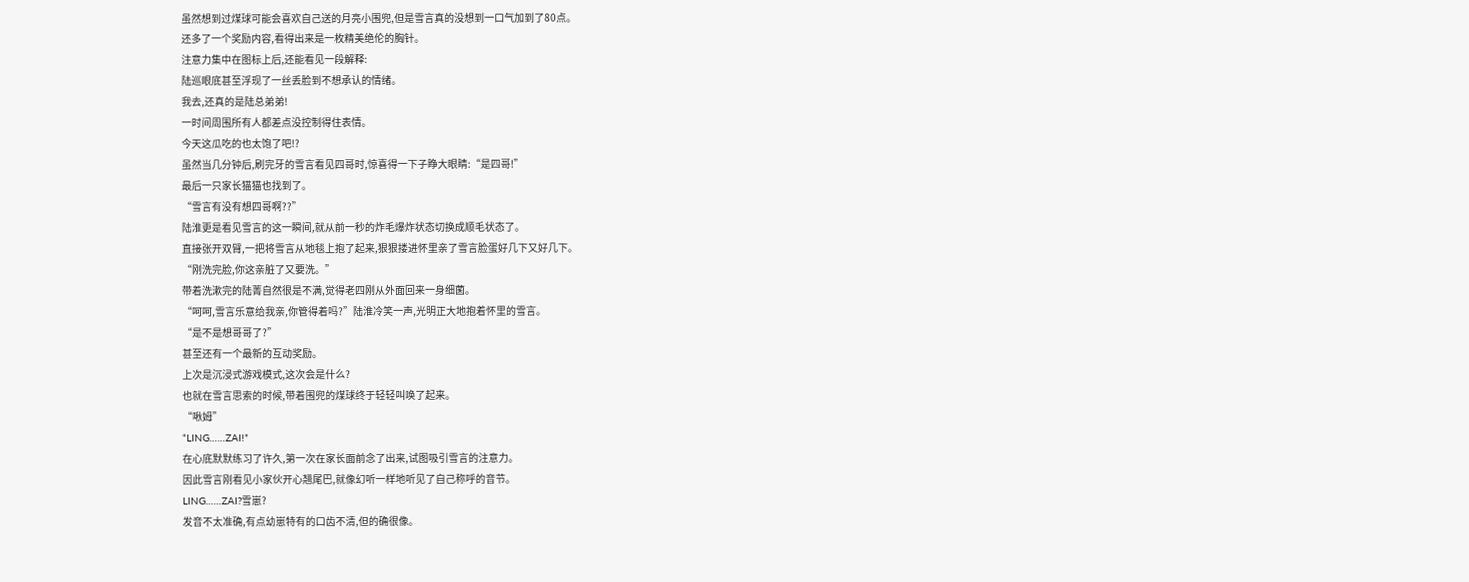虽然想到过煤球可能会喜欢自己送的月亮小围兜,但是雪言真的没想到一口气加到了80点。
还多了一个奖励内容,看得出来是一枚精美绝伦的胸针。
注意力集中在图标上后,还能看见一段解释:
陆巡眼底甚至浮现了一丝丢脸到不想承认的情绪。
我去,还真的是陆总弟弟!
一时间周围所有人都差点没控制得住表情。
今天这瓜吃的也太饱了吧!?
虽然当几分钟后,刷完牙的雪言看见四哥时,惊喜得一下子睁大眼睛:“是四哥!”
最后一只家长猫猫也找到了。
“雪言有没有想四哥啊??”
陆淮更是看见雪言的这一瞬间,就从前一秒的炸毛爆炸状态切换成顺毛状态了。
直接张开双臂,一把将雪言从地毯上抱了起来,狠狠搂进怀里亲了雪言脸蛋好几下又好几下。
“刚洗完脸,你这亲脏了又要洗。”
带着洗漱完的陆菁自然很是不满,觉得老四刚从外面回来一身细菌。
“呵呵,雪言乐意给我亲,你管得着吗?”陆淮冷笑一声,光明正大地抱着怀里的雪言。
“是不是想哥哥了?”
甚至还有一个最新的互动奖励。
上次是沉浸式游戏模式,这次会是什么?
也就在雪言思索的时候,带着围兜的煤球终于轻轻叫唤了起来。
“啾姆”
“LING……ZAI!”
在心底默默练习了许久,第一次在家长面前念了出来,试图吸引雪言的注意力。
因此雪言刚看见小家伙开心翘尾巴,就像幻听一样地听见了自己称呼的音节。
LING……ZAI?雪崽?
发音不太准确,有点幼崽特有的口齿不清,但的确很像。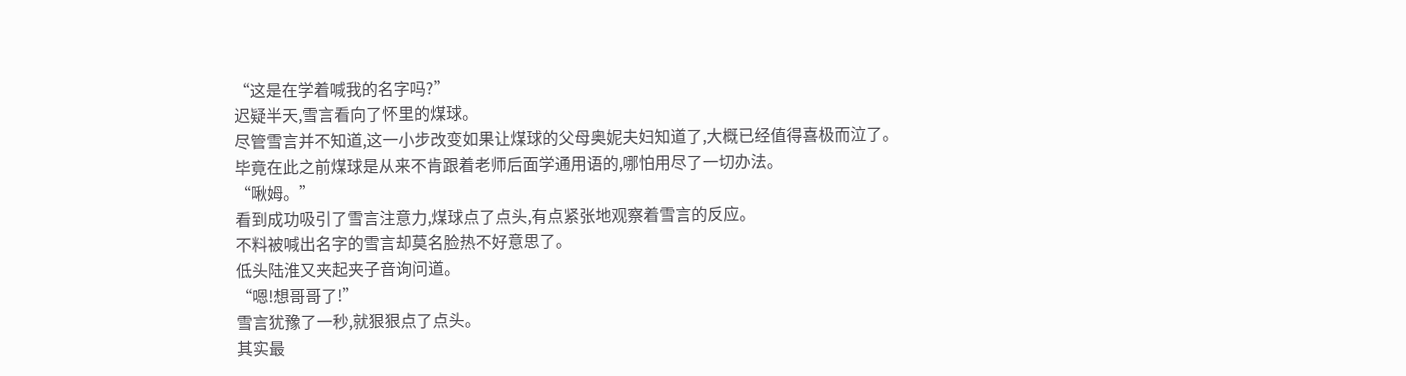“这是在学着喊我的名字吗?”
迟疑半天,雪言看向了怀里的煤球。
尽管雪言并不知道,这一小步改变如果让煤球的父母奥妮夫妇知道了,大概已经值得喜极而泣了。
毕竟在此之前煤球是从来不肯跟着老师后面学通用语的,哪怕用尽了一切办法。
“啾姆。”
看到成功吸引了雪言注意力,煤球点了点头,有点紧张地观察着雪言的反应。
不料被喊出名字的雪言却莫名脸热不好意思了。
低头陆淮又夹起夹子音询问道。
“嗯!想哥哥了!”
雪言犹豫了一秒,就狠狠点了点头。
其实最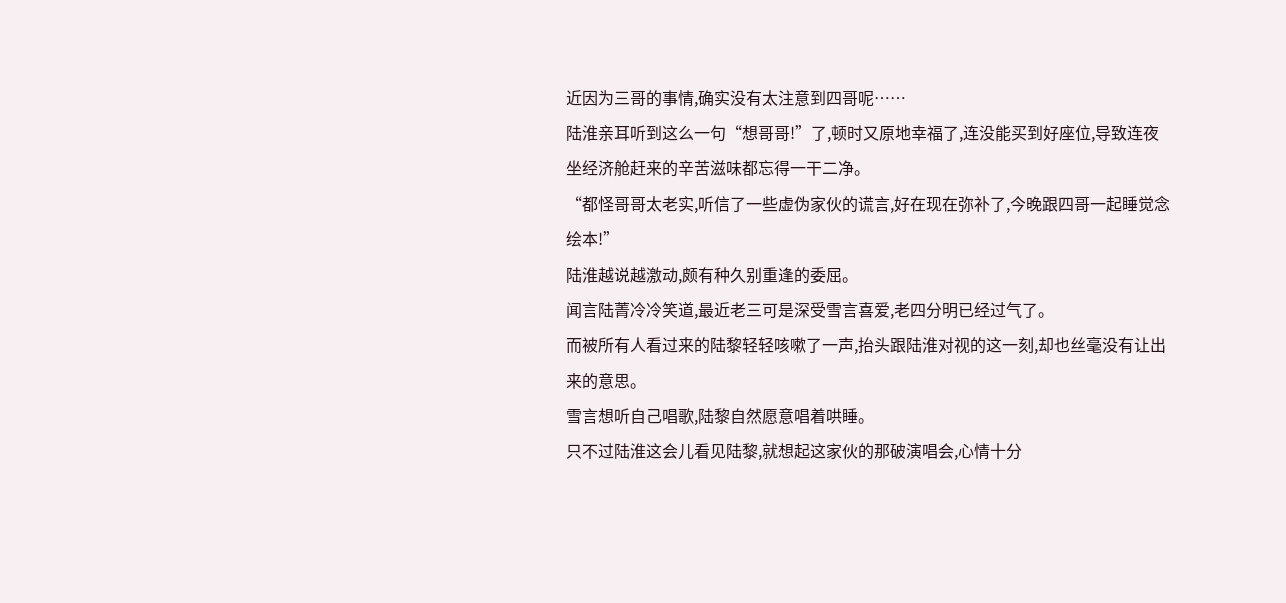近因为三哥的事情,确实没有太注意到四哥呢……
陆淮亲耳听到这么一句“想哥哥!”了,顿时又原地幸福了,连没能买到好座位,导致连夜坐经济舱赶来的辛苦滋味都忘得一干二净。
“都怪哥哥太老实,听信了一些虚伪家伙的谎言,好在现在弥补了,今晚跟四哥一起睡觉念绘本!”
陆淮越说越激动,颇有种久别重逢的委屈。
闻言陆菁冷冷笑道,最近老三可是深受雪言喜爱,老四分明已经过气了。
而被所有人看过来的陆黎轻轻咳嗽了一声,抬头跟陆淮对视的这一刻,却也丝毫没有让出来的意思。
雪言想听自己唱歌,陆黎自然愿意唱着哄睡。
只不过陆淮这会儿看见陆黎,就想起这家伙的那破演唱会,心情十分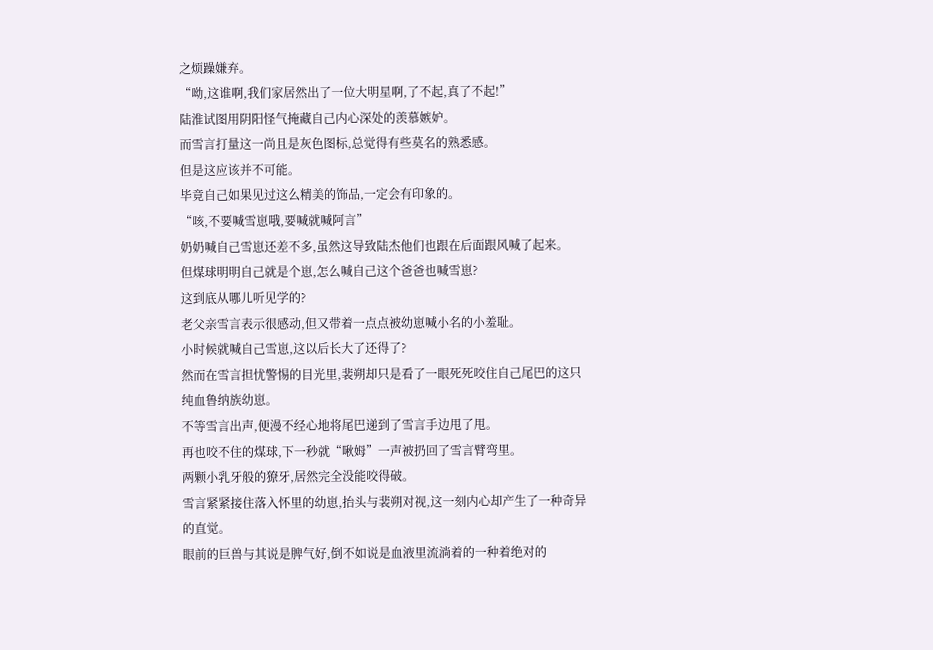之烦躁嫌弃。
“呦,这谁啊,我们家居然出了一位大明星啊,了不起,真了不起!”
陆淮试图用阴阳怪气掩藏自己内心深处的羡慕嫉妒。
而雪言打量这一尚且是灰色图标,总觉得有些莫名的熟悉感。
但是这应该并不可能。
毕竟自己如果见过这么精美的饰品,一定会有印象的。
“咳,不要喊雪崽哦,要喊就喊阿言”
奶奶喊自己雪崽还差不多,虽然这导致陆杰他们也跟在后面跟风喊了起来。
但煤球明明自己就是个崽,怎么喊自己这个爸爸也喊雪崽?
这到底从哪儿听见学的?
老父亲雪言表示很感动,但又带着一点点被幼崽喊小名的小羞耻。
小时候就喊自己雪崽,这以后长大了还得了?
然而在雪言担忧警惕的目光里,裴朔却只是看了一眼死死咬住自己尾巴的这只纯血鲁纳族幼崽。
不等雪言出声,便漫不经心地将尾巴递到了雪言手边甩了甩。
再也咬不住的煤球,下一秒就“啾姆”一声被扔回了雪言臂弯里。
两颗小乳牙般的獠牙,居然完全没能咬得破。
雪言紧紧接住落入怀里的幼崽,抬头与裴朔对视,这一刻内心却产生了一种奇异的直觉。
眼前的巨兽与其说是脾气好,倒不如说是血液里流淌着的一种着绝对的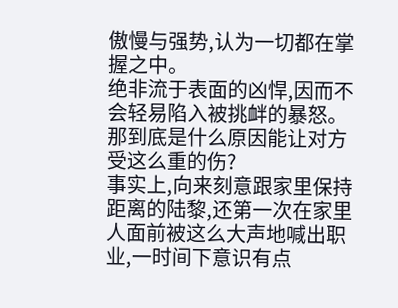傲慢与强势,认为一切都在掌握之中。
绝非流于表面的凶悍,因而不会轻易陷入被挑衅的暴怒。
那到底是什么原因能让对方受这么重的伤?
事实上,向来刻意跟家里保持距离的陆黎,还第一次在家里人面前被这么大声地喊出职业,一时间下意识有点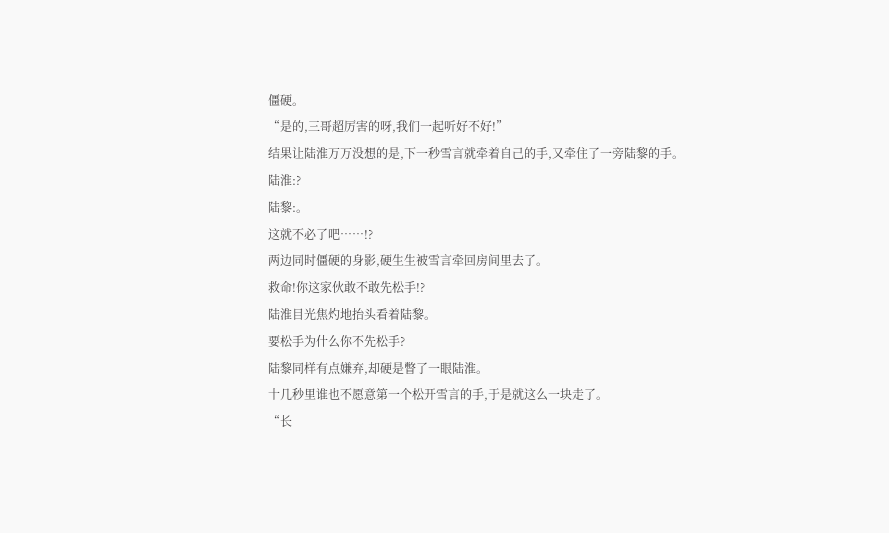僵硬。
“是的,三哥超厉害的呀,我们一起听好不好!”
结果让陆淮万万没想的是,下一秒雪言就牵着自己的手,又牵住了一旁陆黎的手。
陆淮:?
陆黎:。
这就不必了吧……!?
两边同时僵硬的身影,硬生生被雪言牵回房间里去了。
救命!你这家伙敢不敢先松手!?
陆淮目光焦灼地抬头看着陆黎。
要松手为什么你不先松手?
陆黎同样有点嫌弃,却硬是瞥了一眼陆淮。
十几秒里谁也不愿意第一个松开雪言的手,于是就这么一块走了。
“长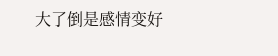大了倒是感情变好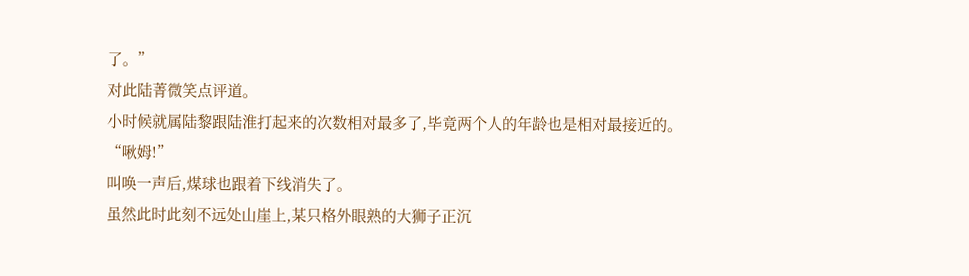了。”
对此陆菁微笑点评道。
小时候就属陆黎跟陆淮打起来的次数相对最多了,毕竟两个人的年龄也是相对最接近的。
“啾姆!”
叫唤一声后,煤球也跟着下线消失了。
虽然此时此刻不远处山崖上,某只格外眼熟的大狮子正沉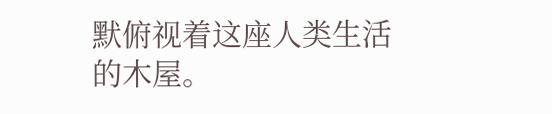默俯视着这座人类生活的木屋。